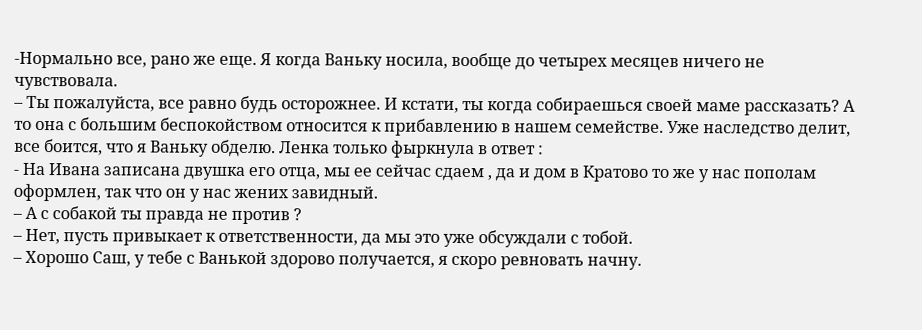-Нормально все, рано же еще. Я когда Ваньку носила, вообще до четырех месяцев ничего не чувствовала.
– Ты пожалуйста, все равно будь осторожнее. И кстати, ты когда собираешься своей маме рассказать? А то она с большим беспокойством относится к прибавлению в нашем семействе. Уже наследство делит, все боится, что я Ваньку обделю. Ленка только фыркнула в ответ :
- На Ивана записана двушка его отца, мы ее сейчас сдаем , да и дом в Кратово то же у нас пополам оформлен, так что он у нас жених завидный.
– А с собакой ты правда не против ?
– Нет, пусть привыкает к ответственности, да мы это уже обсуждали с тобой.
– Хорошо Саш, у тебе с Ванькой здорово получается, я скоро ревновать начну.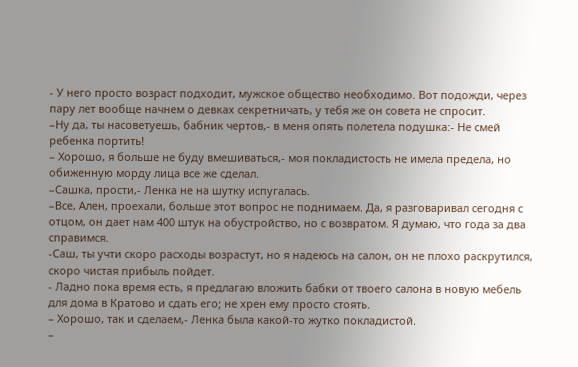- У него просто возраст подходит, мужское общество необходимо. Вот подожди, через пару лет вообще начнем о девках секретничать, у тебя же он совета не спросит.
–Ну да, ты насоветуешь, бабник чертов,- в меня опять полетела подушка:- Не смей ребенка портить!
– Хорошо, я больше не буду вмешиваться,- моя покладистость не имела предела, но обиженную морду лица все же сделал.
–Сашка, прости,- Ленка не на шутку испугалась.
–Все, Ален, проехали, больше этот вопрос не поднимаем. Да, я разговаривал сегодня с отцом, он дает нам 400 штук на обустройство, но с возвратом. Я думаю, что года за два справимся.
-Саш, ты учти скоро расходы возрастут, но я надеюсь на салон, он не плохо раскрутился, скоро чистая прибыль пойдет.
- Ладно пока время есть, я предлагаю вложить бабки от твоего салона в новую мебель для дома в Кратово и сдать его; не хрен ему просто стоять.
– Хорошо, так и сделаем,- Ленка была какой-то жутко покладистой.
–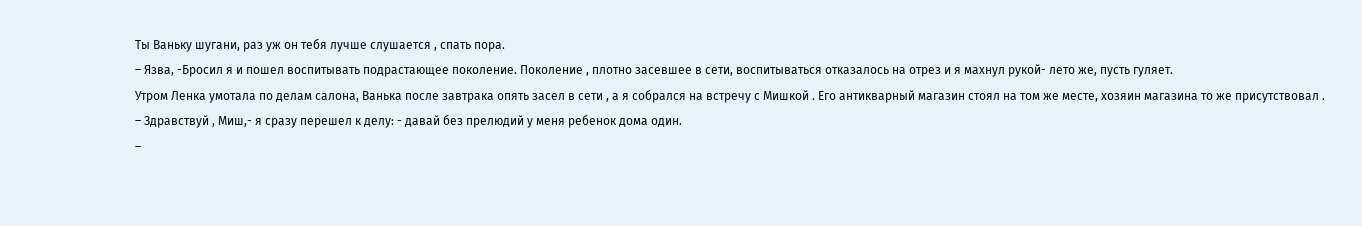Ты Ваньку шугани, раз уж он тебя лучше слушается , спать пора.
– Язва, -Бросил я и пошел воспитывать подрастающее поколение. Поколение , плотно засевшее в сети, воспитываться отказалось на отрез и я махнул рукой- лето же, пусть гуляет.
Утром Ленка умотала по делам салона, Ванька после завтрака опять засел в сети , а я собрался на встречу с Мишкой . Его антикварный магазин стоял на том же месте, хозяин магазина то же присутствовал .
– Здравствуй , Миш,- я сразу перешел к делу: - давай без прелюдий у меня ребенок дома один.
–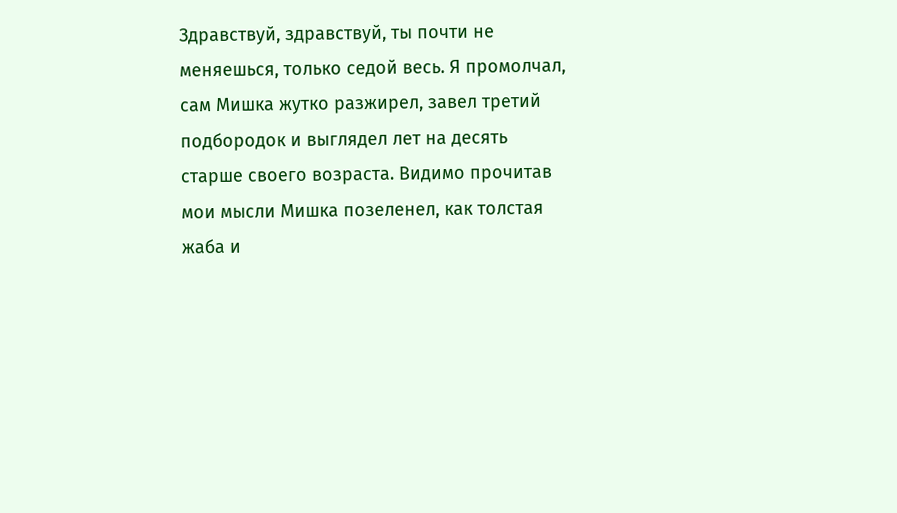Здравствуй, здравствуй, ты почти не меняешься, только седой весь. Я промолчал, сам Мишка жутко разжирел, завел третий подбородок и выглядел лет на десять старше своего возраста. Видимо прочитав мои мысли Мишка позеленел, как толстая жаба и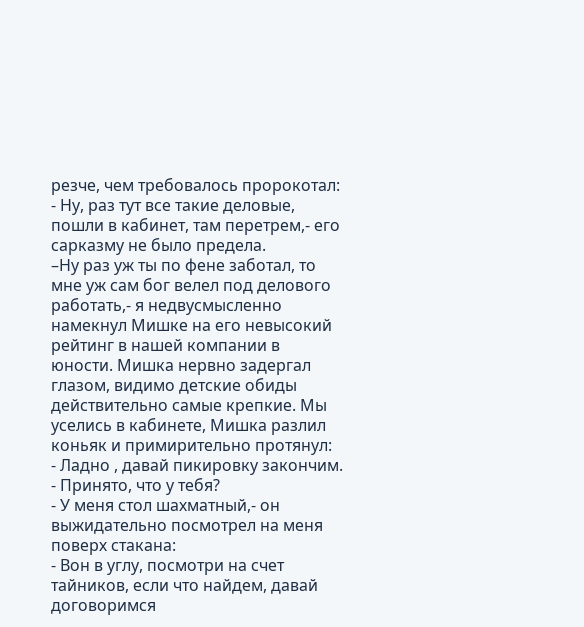резче, чем требовалось пророкотал:
- Ну, раз тут все такие деловые, пошли в кабинет, там перетрем,- его сарказму не было предела.
–Ну раз уж ты по фене заботал, то мне уж сам бог велел под делового работать,- я недвусмысленно намекнул Мишке на его невысокий рейтинг в нашей компании в юности. Мишка нервно задергал глазом, видимо детские обиды действительно самые крепкие. Мы уселись в кабинете, Мишка разлил коньяк и примирительно протянул:
- Ладно , давай пикировку закончим.
- Принято, что у тебя?
- У меня стол шахматный,- он выжидательно посмотрел на меня поверх стакана:
- Вон в углу, посмотри на счет тайников, если что найдем, давай договоримся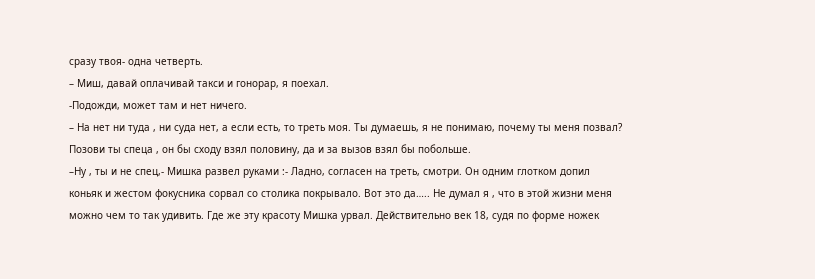сразу твоя- одна четверть.
– Миш, давай оплачивай такси и гонорар, я поехал.
-Подожди, может там и нет ничего.
– На нет ни туда , ни суда нет, а если есть, то треть моя. Ты думаешь, я не понимаю, почему ты меня позвал? Позови ты спеца , он бы сходу взял половину, да и за вызов взял бы побольше.
–Ну , ты и не спец,- Мишка развел руками :- Ладно, согласен на треть, смотри. Он одним глотком допил коньяк и жестом фокусника сорвал со столика покрывало. Вот это да….. Не думал я , что в этой жизни меня можно чем то так удивить. Где же эту красоту Мишка урвал. Действительно век 18, судя по форме ножек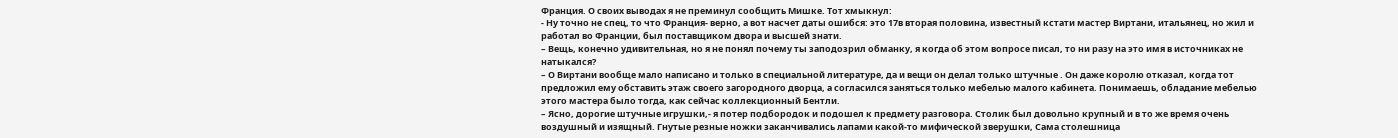Франция. О своих выводах я не преминул сообщить Мишке. Тот хмыкнул:
- Ну точно не спец, то что Франция- верно, а вот насчет даты ошибся: это 17в вторая половина, известный кстати мастер Виртани, итальянец, но жил и работал во Франции, был поставщиком двора и высшей знати.
– Вещь, конечно удивительная, но я не понял почему ты заподозрил обманку, я когда об этом вопросе писал, то ни разу на это имя в источниках не натыкался?
– О Виртани вообще мало написано и только в специальной литературе, да и вещи он делал только штучные . Он даже королю отказал, когда тот предложил ему обставить этаж своего загородного дворца, а согласился заняться только мебелью малого кабинета. Понимаешь, обладание мебелью этого мастера было тогда, как сейчас коллекционный Бентли.
– Ясно, дорогие штучные игрушки,- я потер подбородок и подошел к предмету разговора. Столик был довольно крупный и в то же время очень воздушный и изящный. Гнутые резные ножки заканчивались лапами какой-то мифической зверушки, Сама столешница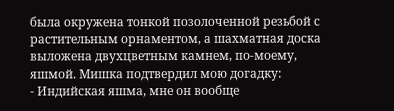была окружена тонкой позолоченной резьбой с растительным орнаментом, а шахматная доска выложена двухцветным камнем, по-моему, яшмой. Мишка подтвердил мою догадку:
- Индийская яшма, мне он вообще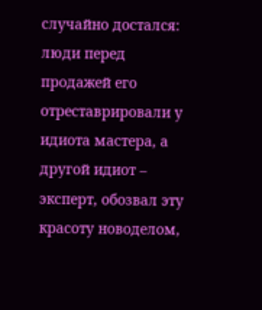случайно достался: люди перед продажей его отреставрировали у идиота мастера, а другой идиот – эксперт, обозвал эту красоту новоделом,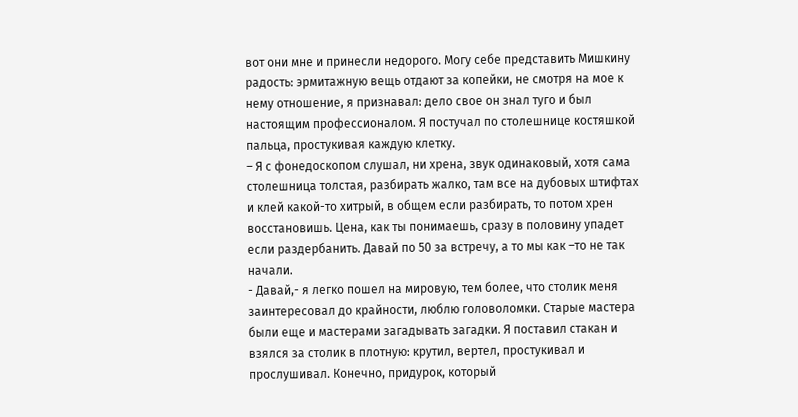вот они мне и принесли недорого. Могу себе представить Мишкину радость: эрмитажную вещь отдают за копейки, не смотря на мое к нему отношение, я признавал: дело свое он знал туго и был настоящим профессионалом. Я постучал по столешнице костяшкой пальца, простукивая каждую клетку.
– Я с фонедоскопом слушал, ни хрена, звук одинаковый, хотя сама столешница толстая, разбирать жалко, там все на дубовых штифтах и клей какой-то хитрый, в общем если разбирать, то потом хрен восстановишь. Цена, как ты понимаешь, сразу в половину упадет если раздербанить. Давай по 50 за встречу, а то мы как –то не так начали.
- Давай,- я легко пошел на мировую, тем более, что столик меня заинтересовал до крайности, люблю головоломки. Старые мастера были еще и мастерами загадывать загадки. Я поставил стакан и взялся за столик в плотную: крутил, вертел, простукивал и прослушивал. Конечно, придурок, который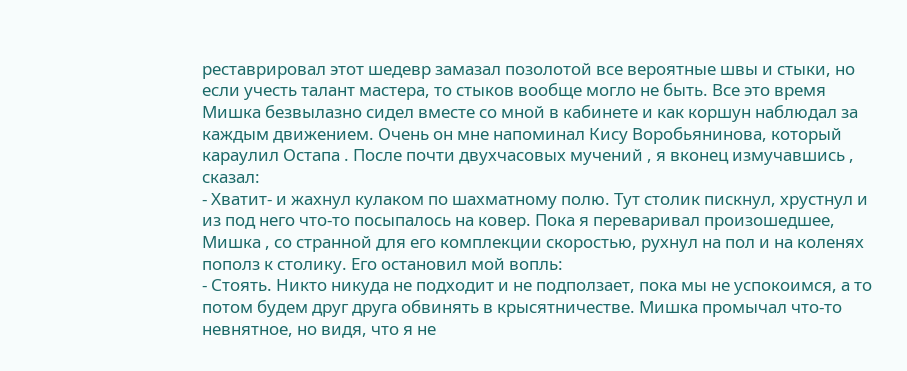реставрировал этот шедевр замазал позолотой все вероятные швы и стыки, но если учесть талант мастера, то стыков вообще могло не быть. Все это время Мишка безвылазно сидел вместе со мной в кабинете и как коршун наблюдал за каждым движением. Очень он мне напоминал Кису Воробьянинова, который караулил Остапа . После почти двухчасовых мучений , я вконец измучавшись , сказал:
- Хватит- и жахнул кулаком по шахматному полю. Тут столик пискнул, хрустнул и из под него что-то посыпалось на ковер. Пока я переваривал произошедшее, Мишка , со странной для его комплекции скоростью, рухнул на пол и на коленях пополз к столику. Его остановил мой вопль:
- Стоять. Никто никуда не подходит и не подползает, пока мы не успокоимся, а то потом будем друг друга обвинять в крысятничестве. Мишка промычал что-то невнятное, но видя, что я не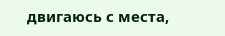двигаюсь с места,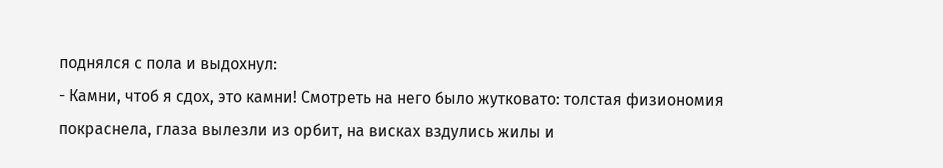поднялся с пола и выдохнул:
- Камни, чтоб я сдох, это камни! Смотреть на него было жутковато: толстая физиономия покраснела, глаза вылезли из орбит, на висках вздулись жилы и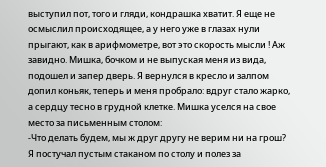выступил пот, того и гляди, кондрашка хватит. Я еще не осмыслил происходящее, а у него уже в глазах нули прыгают, как в арифмометре, вот это скорость мысли ! Аж завидно. Мишка, бочком и не выпуская меня из вида, подошел и запер дверь. Я вернулся в кресло и залпом допил коньяк, теперь и меня пробрало: вдруг стало жарко, а сердцу тесно в грудной клетке. Мишка уселся на свое место за письменным столом:
-Что делать будем, мы ж друг другу не верим ни на грош? Я постучал пустым стаканом по столу и полез за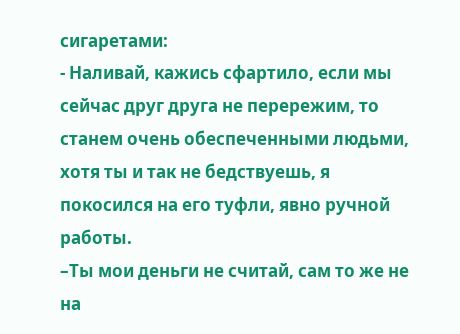сигаретами:
- Наливай, кажись сфартило, если мы сейчас друг друга не перережим, то станем очень обеспеченными людьми, хотя ты и так не бедствуешь, я покосился на его туфли, явно ручной работы.
–Ты мои деньги не считай, сам то же не на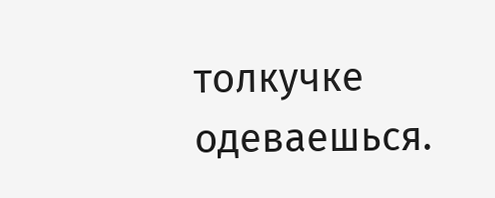толкучке одеваешься.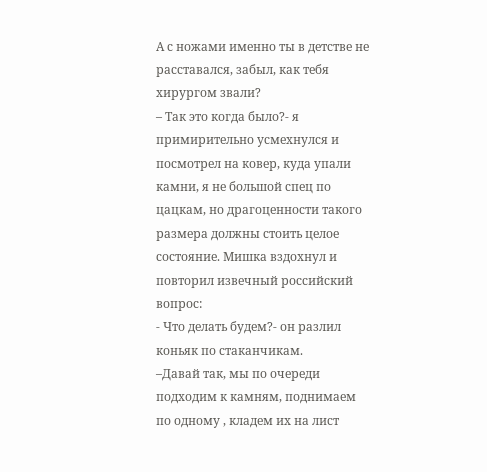А с ножами именно ты в детстве не расставался, забыл, как тебя хирургом звали?
– Так это когда было?- я примирительно усмехнулся и посмотрел на ковер, куда упали камни, я не большой спец по цацкам, но драгоценности такого размера должны стоить целое состояние. Мишка вздохнул и повторил извечный российский вопрос:
- Что делать будем?- он разлил коньяк по стаканчикам.
–Давай так, мы по очереди подходим к камням, поднимаем по одному , кладем их на лист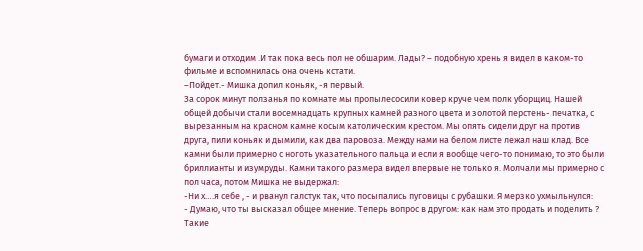бумаги и отходим .И так пока весь пол не обшарим. Лады? – подобную хрень я видел в каком-то фильме и вспомнилась она очень кстати.
–Пойдет.- Мишка допил коньяк, -я первый.
За сорок минут ползанья по комнате мы пропылесосили ковер круче чем полк уборщиц. Нашей общей добычи стали восемнадцать крупных камней разного цвета и золотой перстень- печатка, с вырезанным на красном камне косым католическим крестом. Мы опять сидели друг на против друга, пили коньяк и дымили, как два паровоза. Между нами на белом листе лежал наш клад. Все камни были примерно с ноготь указательного пальца и если я вообще чего-то понимаю, то это были бриллианты и изумруды. Камни такого размера видел впервые не только я. Молчали мы примерно с пол часа, потом Мишка не выдержал:
-Ни х….я себе , - и рванул галстук так, что посыпались пуговицы с рубашки. Я мерзко ухмыльнулся:
- Думаю, что ты высказал общее мнение. Теперь вопрос в другом: как нам это продать и поделить ? Такие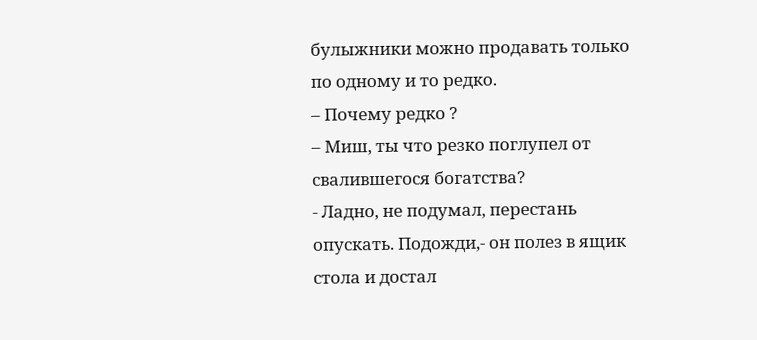булыжники можно продавать только по одному и то редко.
– Почему редко ?
– Миш, ты что резко поглупел от свалившегося богатства?
- Ладно, не подумал, перестань опускать. Подожди,- он полез в ящик стола и достал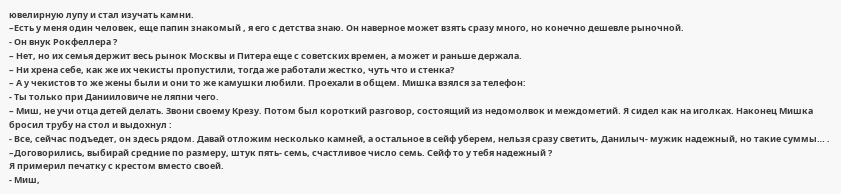ювелирную лупу и стал изучать камни.
–Есть у меня один человек, еще папин знакомый , я его с детства знаю. Он наверное может взять сразу много, но конечно дешевле рыночной.
- Он внук Рокфеллера ?
– Нет, но их семья держит весь рынок Москвы и Питера еще с советских времен, а может и раньше держала.
– Ни хрена себе, как же их чекисты пропустили, тогда же работали жестко, чуть что и стенка?
– А у чекистов то же жены были и они то же камушки любили. Проехали в общем. Мишка взялся за телефон:
- Ты только при Данииловиче не ляпни чего.
– Миш, не учи отца детей делать. Звони своему Крезу. Потом был короткий разговор, состоящий из недомолвок и междометий. Я сидел как на иголках. Наконец Мишка бросил трубу на стол и выдохнул :
- Все, сейчас подъедет, он здесь рядом. Давай отложим несколько камней, а остальное в сейф уберем, нельзя сразу светить, Данилыч- мужик надежный, но такие суммы… .
–Договорились, выбирай средние по размеру, штук пять- семь, счастливое число семь. Сейф то у тебя надежный ?
Я примерил печатку с крестом вместо своей.
- Миш,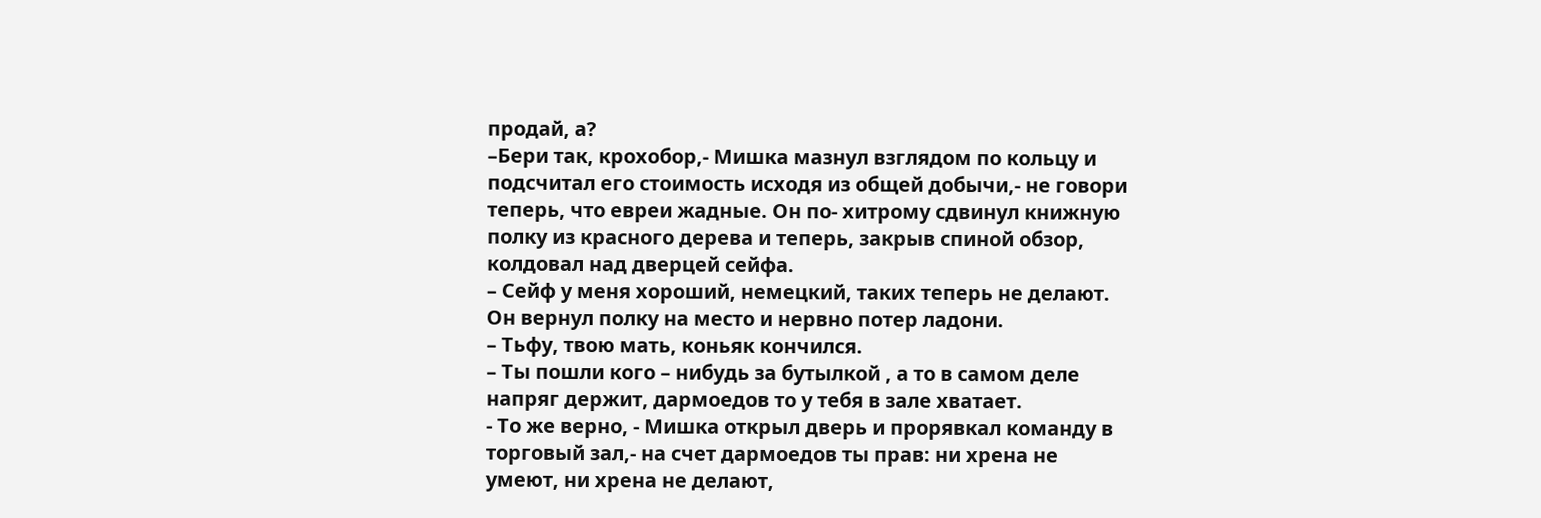продай, а?
–Бери так, крохобор,- Мишка мазнул взглядом по кольцу и подсчитал его стоимость исходя из общей добычи,- не говори теперь, что евреи жадные. Он по- хитрому сдвинул книжную полку из красного дерева и теперь, закрыв спиной обзор, колдовал над дверцей сейфа.
– Сейф у меня хороший, немецкий, таких теперь не делают. Он вернул полку на место и нервно потер ладони.
– Тьфу, твою мать, коньяк кончился.
– Ты пошли кого – нибудь за бутылкой , а то в самом деле напряг держит, дармоедов то у тебя в зале хватает.
- То же верно, - Мишка открыл дверь и прорявкал команду в торговый зал,- на счет дармоедов ты прав: ни хрена не умеют, ни хрена не делают,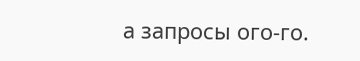а запросы ого-го.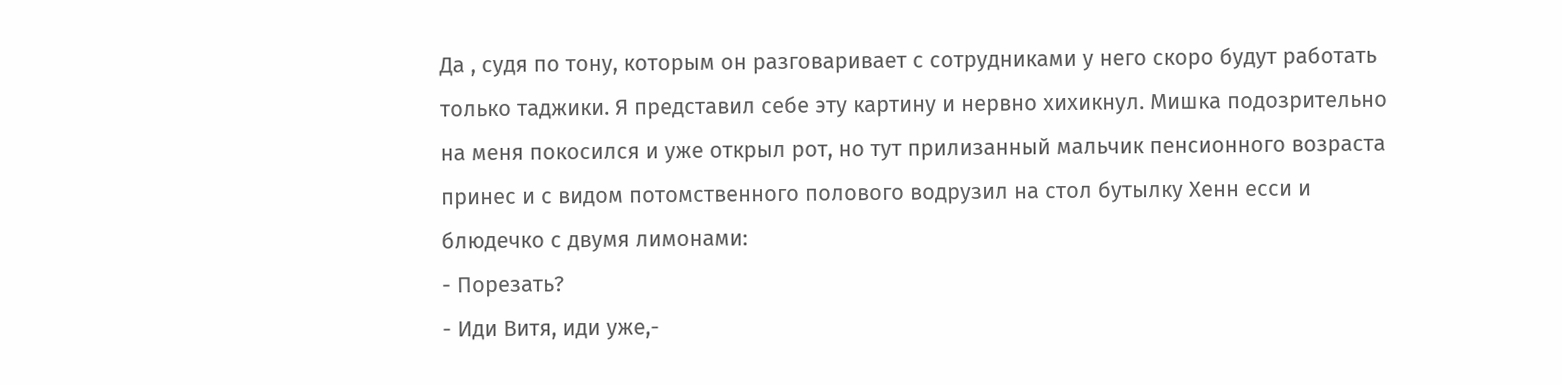Да , судя по тону, которым он разговаривает с сотрудниками у него скоро будут работать только таджики. Я представил себе эту картину и нервно хихикнул. Мишка подозрительно на меня покосился и уже открыл рот, но тут прилизанный мальчик пенсионного возраста принес и с видом потомственного полового водрузил на стол бутылку Хенн есси и блюдечко с двумя лимонами:
- Порезать?
- Иди Витя, иди уже,-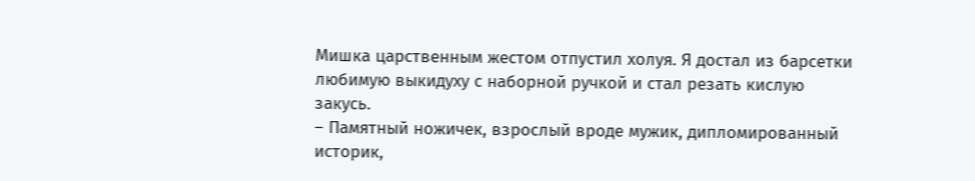Мишка царственным жестом отпустил холуя. Я достал из барсетки любимую выкидуху с наборной ручкой и стал резать кислую закусь.
– Памятный ножичек, взрослый вроде мужик, дипломированный историк,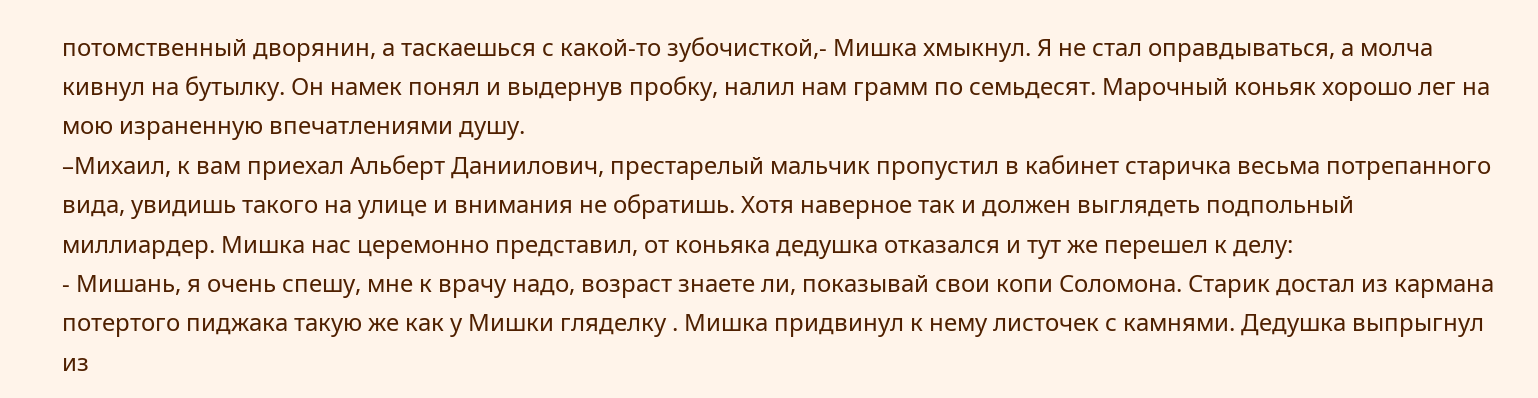потомственный дворянин, а таскаешься с какой-то зубочисткой,- Мишка хмыкнул. Я не стал оправдываться, а молча кивнул на бутылку. Он намек понял и выдернув пробку, налил нам грамм по семьдесят. Марочный коньяк хорошо лег на мою израненную впечатлениями душу.
–Михаил, к вам приехал Альберт Даниилович, престарелый мальчик пропустил в кабинет старичка весьма потрепанного вида, увидишь такого на улице и внимания не обратишь. Хотя наверное так и должен выглядеть подпольный миллиардер. Мишка нас церемонно представил, от коньяка дедушка отказался и тут же перешел к делу:
- Мишань, я очень спешу, мне к врачу надо, возраст знаете ли, показывай свои копи Соломона. Старик достал из кармана потертого пиджака такую же как у Мишки гляделку . Мишка придвинул к нему листочек с камнями. Дедушка выпрыгнул из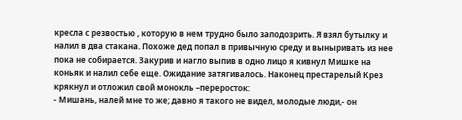кресла с резвостью , которую в нем трудно было заподозрить. Я взял бутылку и налил в два стакана. Похоже дед попал в привычную среду и выныривать из нее пока не собирается. Закурив и нагло выпив в одно лицо я кивнул Мишке на коньяк и налил себе еще. Ожидание затягивалось. Наконец престарелый Крез крякнул и отложил свой монокль –переросток:
- Мишань, налей мне то же; давно я такого не видел, молодые люди,- он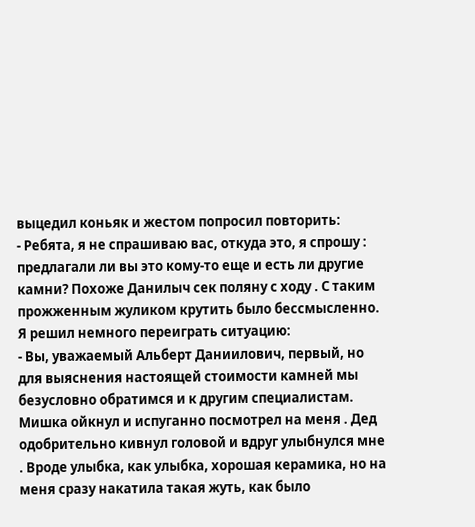выцедил коньяк и жестом попросил повторить:
- Ребята, я не спрашиваю вас, откуда это, я спрошу : предлагали ли вы это кому-то еще и есть ли другие камни? Похоже Данилыч сек поляну с ходу . С таким прожженным жуликом крутить было бессмысленно. Я решил немного переиграть ситуацию:
- Вы, уважаемый Альберт Даниилович, первый, но для выяснения настоящей стоимости камней мы безусловно обратимся и к другим специалистам. Мишка ойкнул и испуганно посмотрел на меня . Дед одобрительно кивнул головой и вдруг улыбнулся мне . Вроде улыбка, как улыбка, хорошая керамика, но на меня сразу накатила такая жуть, как было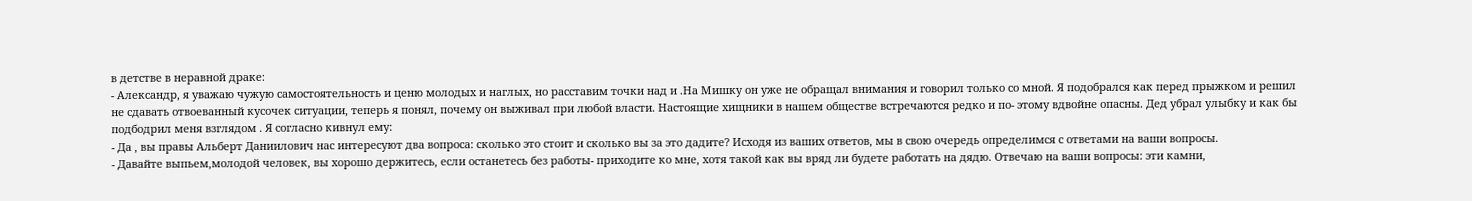в детстве в неравной драке:
- Александр, я уважаю чужую самостоятельность и ценю молодых и наглых, но расставим точки над и .На Мишку он уже не обращал внимания и говорил только со мной. Я подобрался как перед прыжком и решил не сдавать отвоеванный кусочек ситуации, теперь я понял, почему он выживал при любой власти. Настоящие хищники в нашем обществе встречаются редко и по- этому вдвойне опасны. Дед убрал улыбку и как бы подбодрил меня взглядом . Я согласно кивнул ему:
- Да , вы правы Альберт Даниилович нас интересуют два вопроса: сколько это стоит и сколько вы за это дадите? Исходя из ваших ответов, мы в свою очередь определимся с ответами на ваши вопросы.
- Давайте выпьем,молодой человек, вы хорошо держитесь, если останетесь без работы- приходите ко мне, хотя такой как вы вряд ли будете работать на дядю. Отвечаю на ваши вопросы: эти камни,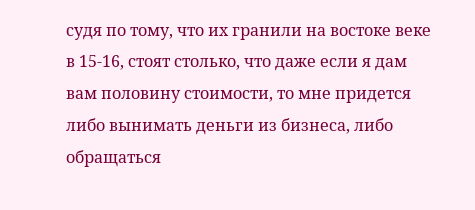судя по тому, что их гранили на востоке веке в 15-16, стоят столько, что даже если я дам вам половину стоимости, то мне придется либо вынимать деньги из бизнеса, либо обращаться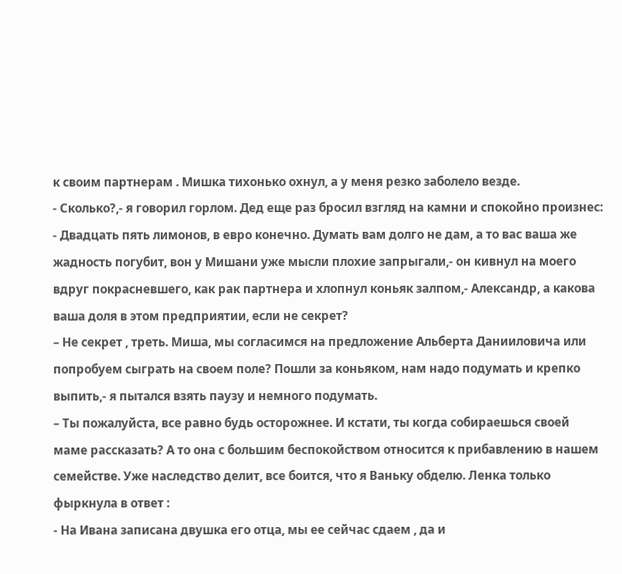к своим партнерам . Мишка тихонько охнул, а у меня резко заболело везде.
- Сколько?,- я говорил горлом. Дед еще раз бросил взгляд на камни и спокойно произнес:
- Двадцать пять лимонов, в евро конечно. Думать вам долго не дам, а то вас ваша же жадность погубит, вон у Мишани уже мысли плохие запрыгали,- он кивнул на моего вдруг покрасневшего, как рак партнера и хлопнул коньяк залпом,- Александр, а какова ваша доля в этом предприятии, если не секрет?
– Не секрет , треть. Миша, мы согласимся на предложение Альберта Данииловича или попробуем сыграть на своем поле? Пошли за коньяком, нам надо подумать и крепко выпить,- я пытался взять паузу и немного подумать.
– Ты пожалуйста, все равно будь осторожнее. И кстати, ты когда собираешься своей маме рассказать? А то она с большим беспокойством относится к прибавлению в нашем семействе. Уже наследство делит, все боится, что я Ваньку обделю. Ленка только фыркнула в ответ :
- На Ивана записана двушка его отца, мы ее сейчас сдаем , да и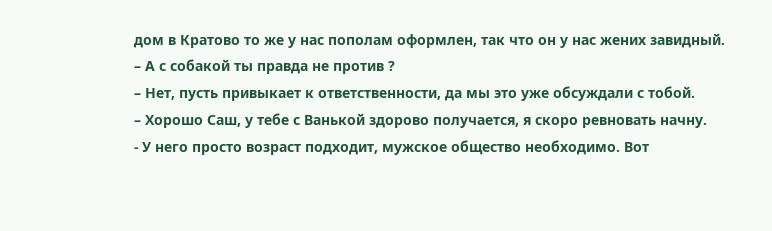дом в Кратово то же у нас пополам оформлен, так что он у нас жених завидный.
– А с собакой ты правда не против ?
– Нет, пусть привыкает к ответственности, да мы это уже обсуждали с тобой.
– Хорошо Саш, у тебе с Ванькой здорово получается, я скоро ревновать начну.
- У него просто возраст подходит, мужское общество необходимо. Вот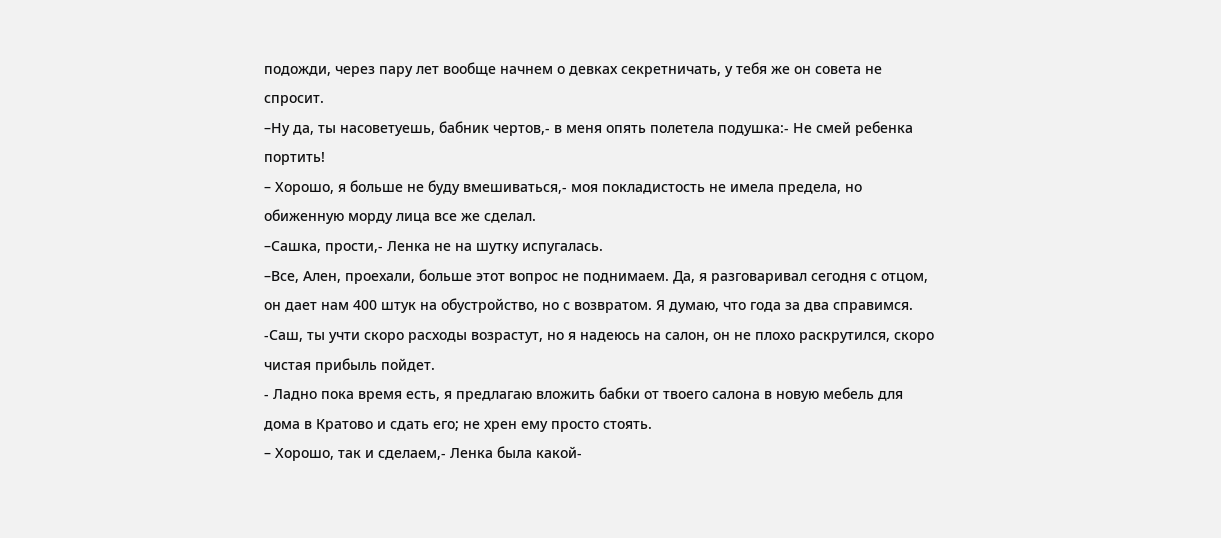подожди, через пару лет вообще начнем о девках секретничать, у тебя же он совета не спросит.
–Ну да, ты насоветуешь, бабник чертов,- в меня опять полетела подушка:- Не смей ребенка портить!
– Хорошо, я больше не буду вмешиваться,- моя покладистость не имела предела, но обиженную морду лица все же сделал.
–Сашка, прости,- Ленка не на шутку испугалась.
–Все, Ален, проехали, больше этот вопрос не поднимаем. Да, я разговаривал сегодня с отцом, он дает нам 400 штук на обустройство, но с возвратом. Я думаю, что года за два справимся.
-Саш, ты учти скоро расходы возрастут, но я надеюсь на салон, он не плохо раскрутился, скоро чистая прибыль пойдет.
- Ладно пока время есть, я предлагаю вложить бабки от твоего салона в новую мебель для дома в Кратово и сдать его; не хрен ему просто стоять.
– Хорошо, так и сделаем,- Ленка была какой-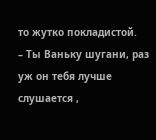то жутко покладистой.
– Ты Ваньку шугани, раз уж он тебя лучше слушается ,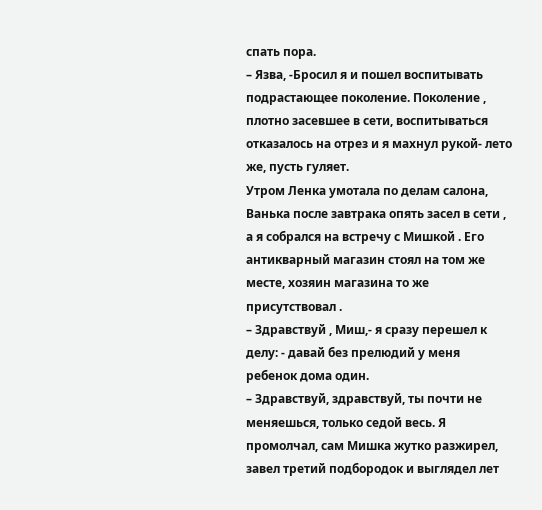спать пора.
– Язва, -Бросил я и пошел воспитывать подрастающее поколение. Поколение , плотно засевшее в сети, воспитываться отказалось на отрез и я махнул рукой- лето же, пусть гуляет.
Утром Ленка умотала по делам салона, Ванька после завтрака опять засел в сети , а я собрался на встречу с Мишкой . Его антикварный магазин стоял на том же месте, хозяин магазина то же присутствовал .
– Здравствуй , Миш,- я сразу перешел к делу: - давай без прелюдий у меня ребенок дома один.
– Здравствуй, здравствуй, ты почти не меняешься, только седой весь. Я промолчал, сам Мишка жутко разжирел, завел третий подбородок и выглядел лет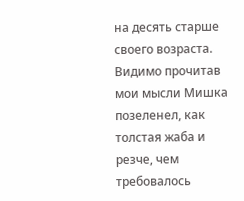на десять старше своего возраста. Видимо прочитав мои мысли Мишка позеленел, как толстая жаба и резче, чем требовалось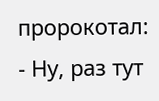пророкотал:
- Ну, раз тут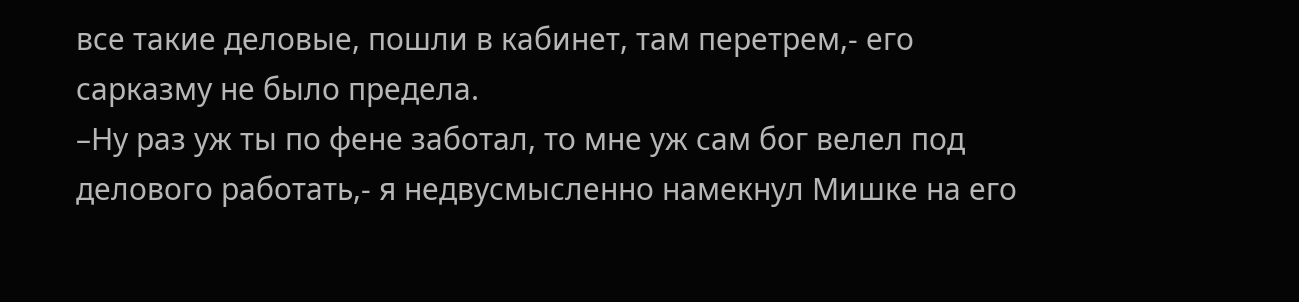все такие деловые, пошли в кабинет, там перетрем,- его сарказму не было предела.
–Ну раз уж ты по фене заботал, то мне уж сам бог велел под делового работать,- я недвусмысленно намекнул Мишке на его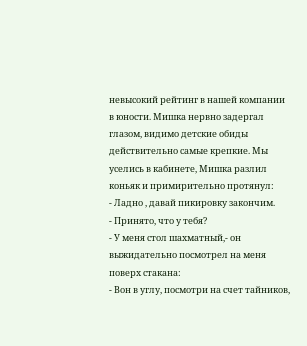невысокий рейтинг в нашей компании в юности. Мишка нервно задергал глазом, видимо детские обиды действительно самые крепкие. Мы уселись в кабинете, Мишка разлил коньяк и примирительно протянул:
- Ладно , давай пикировку закончим.
- Принято, что у тебя?
- У меня стол шахматный,- он выжидательно посмотрел на меня поверх стакана:
- Вон в углу, посмотри на счет тайников,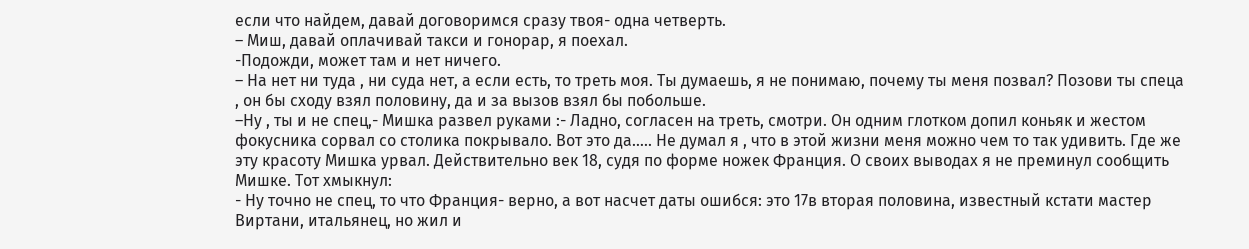если что найдем, давай договоримся сразу твоя- одна четверть.
– Миш, давай оплачивай такси и гонорар, я поехал.
-Подожди, может там и нет ничего.
– На нет ни туда , ни суда нет, а если есть, то треть моя. Ты думаешь, я не понимаю, почему ты меня позвал? Позови ты спеца , он бы сходу взял половину, да и за вызов взял бы побольше.
–Ну , ты и не спец,- Мишка развел руками :- Ладно, согласен на треть, смотри. Он одним глотком допил коньяк и жестом фокусника сорвал со столика покрывало. Вот это да….. Не думал я , что в этой жизни меня можно чем то так удивить. Где же эту красоту Мишка урвал. Действительно век 18, судя по форме ножек Франция. О своих выводах я не преминул сообщить Мишке. Тот хмыкнул:
- Ну точно не спец, то что Франция- верно, а вот насчет даты ошибся: это 17в вторая половина, известный кстати мастер Виртани, итальянец, но жил и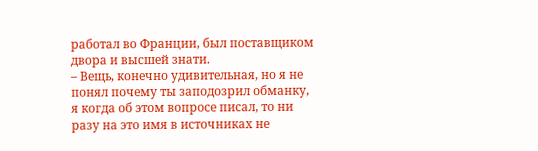работал во Франции, был поставщиком двора и высшей знати.
– Вещь, конечно удивительная, но я не понял почему ты заподозрил обманку, я когда об этом вопросе писал, то ни разу на это имя в источниках не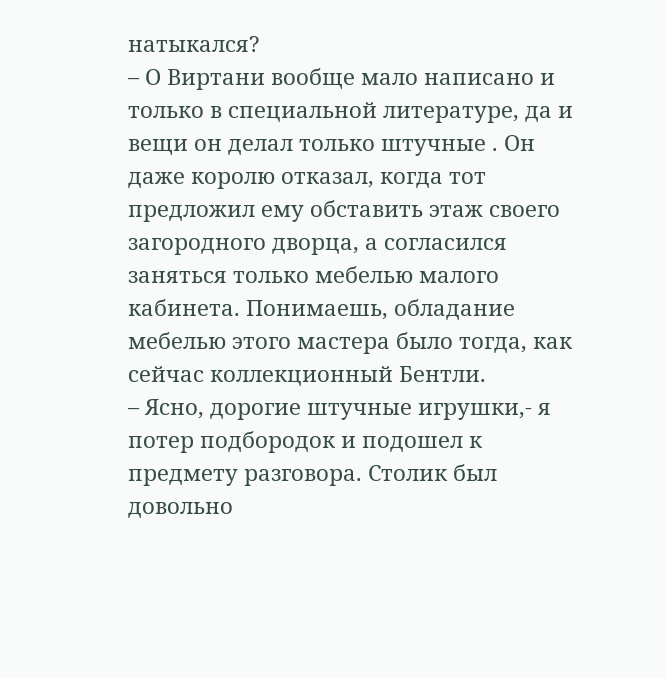натыкался?
– О Виртани вообще мало написано и только в специальной литературе, да и вещи он делал только штучные . Он даже королю отказал, когда тот предложил ему обставить этаж своего загородного дворца, а согласился заняться только мебелью малого кабинета. Понимаешь, обладание мебелью этого мастера было тогда, как сейчас коллекционный Бентли.
– Ясно, дорогие штучные игрушки,- я потер подбородок и подошел к предмету разговора. Столик был довольно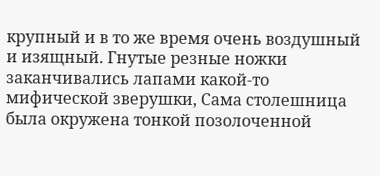крупный и в то же время очень воздушный и изящный. Гнутые резные ножки заканчивались лапами какой-то мифической зверушки, Сама столешница была окружена тонкой позолоченной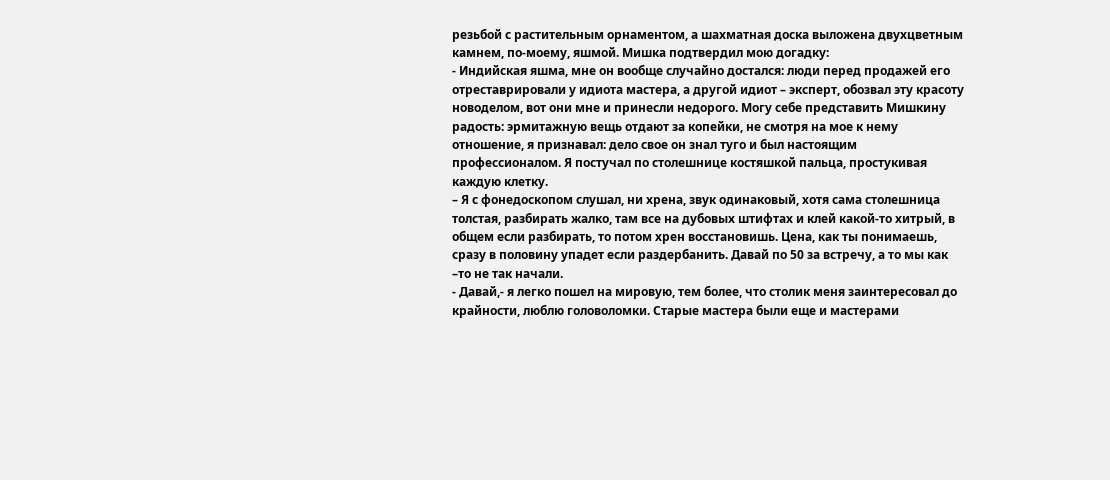резьбой с растительным орнаментом, а шахматная доска выложена двухцветным камнем, по-моему, яшмой. Мишка подтвердил мою догадку:
- Индийская яшма, мне он вообще случайно достался: люди перед продажей его отреставрировали у идиота мастера, а другой идиот – эксперт, обозвал эту красоту новоделом, вот они мне и принесли недорого. Могу себе представить Мишкину радость: эрмитажную вещь отдают за копейки, не смотря на мое к нему отношение, я признавал: дело свое он знал туго и был настоящим профессионалом. Я постучал по столешнице костяшкой пальца, простукивая каждую клетку.
– Я с фонедоскопом слушал, ни хрена, звук одинаковый, хотя сама столешница толстая, разбирать жалко, там все на дубовых штифтах и клей какой-то хитрый, в общем если разбирать, то потом хрен восстановишь. Цена, как ты понимаешь, сразу в половину упадет если раздербанить. Давай по 50 за встречу, а то мы как –то не так начали.
- Давай,- я легко пошел на мировую, тем более, что столик меня заинтересовал до крайности, люблю головоломки. Старые мастера были еще и мастерами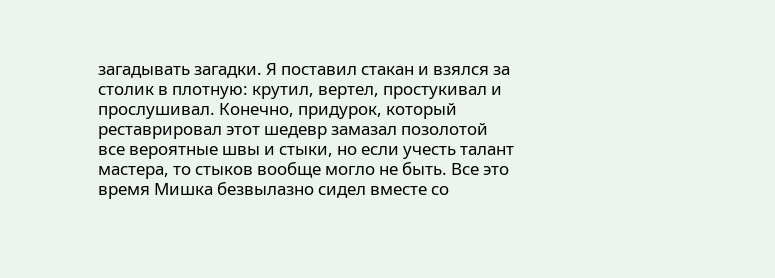загадывать загадки. Я поставил стакан и взялся за столик в плотную: крутил, вертел, простукивал и прослушивал. Конечно, придурок, который реставрировал этот шедевр замазал позолотой все вероятные швы и стыки, но если учесть талант мастера, то стыков вообще могло не быть. Все это время Мишка безвылазно сидел вместе со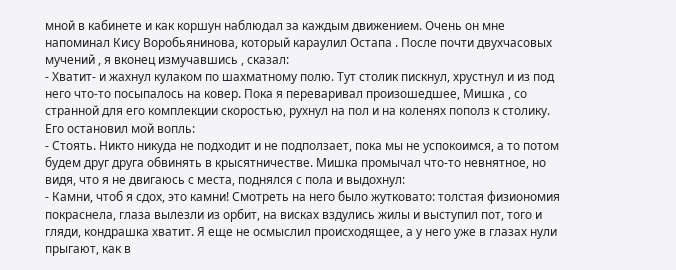мной в кабинете и как коршун наблюдал за каждым движением. Очень он мне напоминал Кису Воробьянинова, который караулил Остапа . После почти двухчасовых мучений , я вконец измучавшись , сказал:
- Хватит- и жахнул кулаком по шахматному полю. Тут столик пискнул, хрустнул и из под него что-то посыпалось на ковер. Пока я переваривал произошедшее, Мишка , со странной для его комплекции скоростью, рухнул на пол и на коленях пополз к столику. Его остановил мой вопль:
- Стоять. Никто никуда не подходит и не подползает, пока мы не успокоимся, а то потом будем друг друга обвинять в крысятничестве. Мишка промычал что-то невнятное, но видя, что я не двигаюсь с места, поднялся с пола и выдохнул:
- Камни, чтоб я сдох, это камни! Смотреть на него было жутковато: толстая физиономия покраснела, глаза вылезли из орбит, на висках вздулись жилы и выступил пот, того и гляди, кондрашка хватит. Я еще не осмыслил происходящее, а у него уже в глазах нули прыгают, как в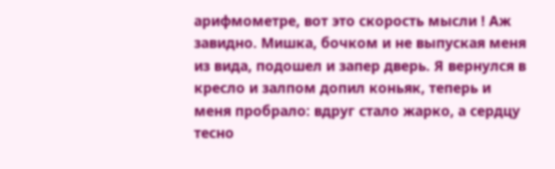арифмометре, вот это скорость мысли ! Аж завидно. Мишка, бочком и не выпуская меня из вида, подошел и запер дверь. Я вернулся в кресло и залпом допил коньяк, теперь и меня пробрало: вдруг стало жарко, а сердцу тесно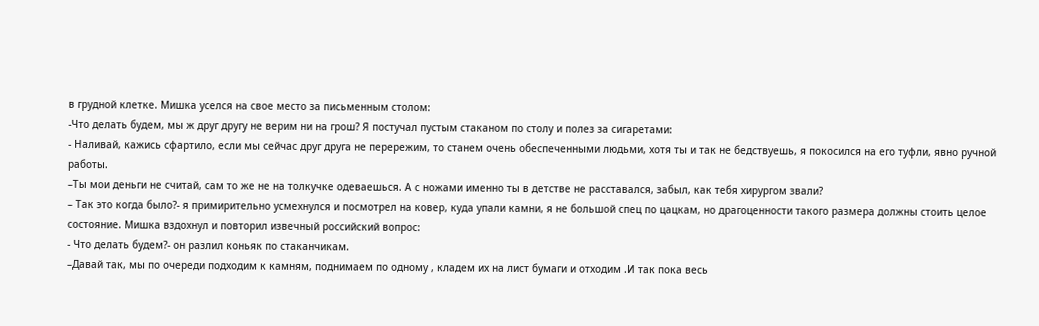в грудной клетке. Мишка уселся на свое место за письменным столом:
-Что делать будем, мы ж друг другу не верим ни на грош? Я постучал пустым стаканом по столу и полез за сигаретами:
- Наливай, кажись сфартило, если мы сейчас друг друга не перережим, то станем очень обеспеченными людьми, хотя ты и так не бедствуешь, я покосился на его туфли, явно ручной работы.
–Ты мои деньги не считай, сам то же не на толкучке одеваешься. А с ножами именно ты в детстве не расставался, забыл, как тебя хирургом звали?
– Так это когда было?- я примирительно усмехнулся и посмотрел на ковер, куда упали камни, я не большой спец по цацкам, но драгоценности такого размера должны стоить целое состояние. Мишка вздохнул и повторил извечный российский вопрос:
- Что делать будем?- он разлил коньяк по стаканчикам.
–Давай так, мы по очереди подходим к камням, поднимаем по одному , кладем их на лист бумаги и отходим .И так пока весь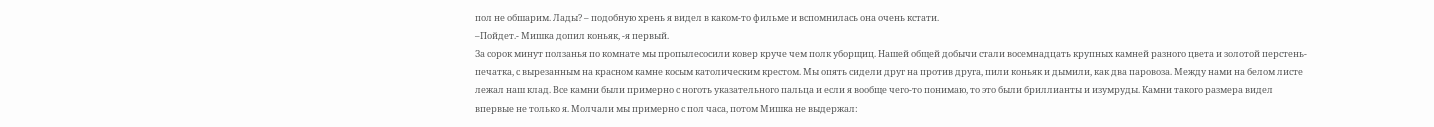пол не обшарим. Лады? – подобную хрень я видел в каком-то фильме и вспомнилась она очень кстати.
–Пойдет.- Мишка допил коньяк, -я первый.
За сорок минут ползанья по комнате мы пропылесосили ковер круче чем полк уборщиц. Нашей общей добычи стали восемнадцать крупных камней разного цвета и золотой перстень- печатка, с вырезанным на красном камне косым католическим крестом. Мы опять сидели друг на против друга, пили коньяк и дымили, как два паровоза. Между нами на белом листе лежал наш клад. Все камни были примерно с ноготь указательного пальца и если я вообще чего-то понимаю, то это были бриллианты и изумруды. Камни такого размера видел впервые не только я. Молчали мы примерно с пол часа, потом Мишка не выдержал: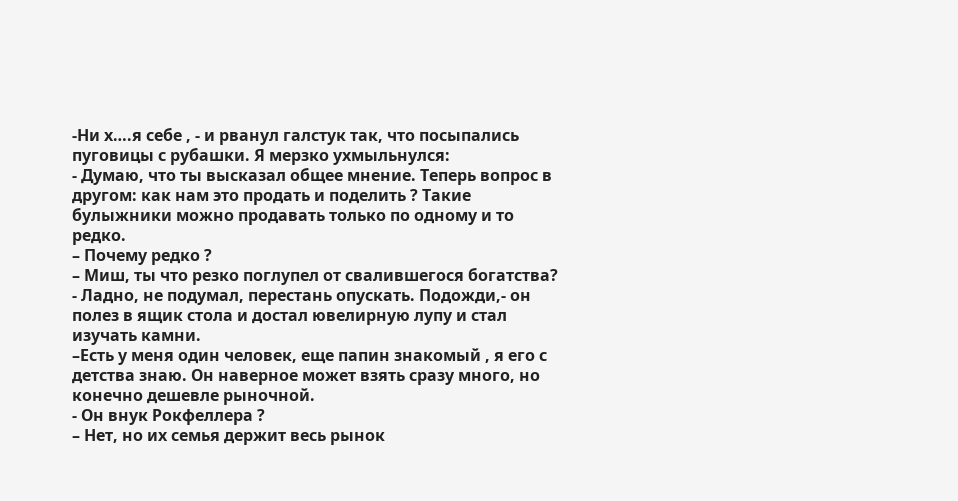-Ни х….я себе , - и рванул галстук так, что посыпались пуговицы с рубашки. Я мерзко ухмыльнулся:
- Думаю, что ты высказал общее мнение. Теперь вопрос в другом: как нам это продать и поделить ? Такие булыжники можно продавать только по одному и то редко.
– Почему редко ?
– Миш, ты что резко поглупел от свалившегося богатства?
- Ладно, не подумал, перестань опускать. Подожди,- он полез в ящик стола и достал ювелирную лупу и стал изучать камни.
–Есть у меня один человек, еще папин знакомый , я его с детства знаю. Он наверное может взять сразу много, но конечно дешевле рыночной.
- Он внук Рокфеллера ?
– Нет, но их семья держит весь рынок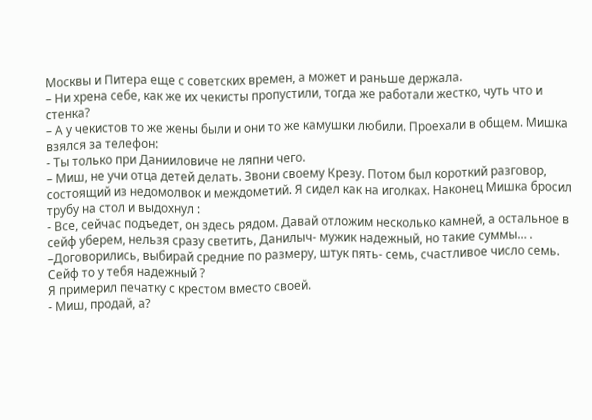Москвы и Питера еще с советских времен, а может и раньше держала.
– Ни хрена себе, как же их чекисты пропустили, тогда же работали жестко, чуть что и стенка?
– А у чекистов то же жены были и они то же камушки любили. Проехали в общем. Мишка взялся за телефон:
- Ты только при Данииловиче не ляпни чего.
– Миш, не учи отца детей делать. Звони своему Крезу. Потом был короткий разговор, состоящий из недомолвок и междометий. Я сидел как на иголках. Наконец Мишка бросил трубу на стол и выдохнул :
- Все, сейчас подъедет, он здесь рядом. Давай отложим несколько камней, а остальное в сейф уберем, нельзя сразу светить, Данилыч- мужик надежный, но такие суммы… .
–Договорились, выбирай средние по размеру, штук пять- семь, счастливое число семь. Сейф то у тебя надежный ?
Я примерил печатку с крестом вместо своей.
- Миш, продай, а?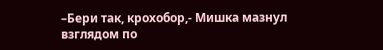–Бери так, крохобор,- Мишка мазнул взглядом по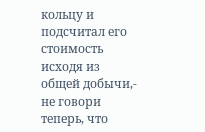кольцу и подсчитал его стоимость исходя из общей добычи,- не говори теперь, что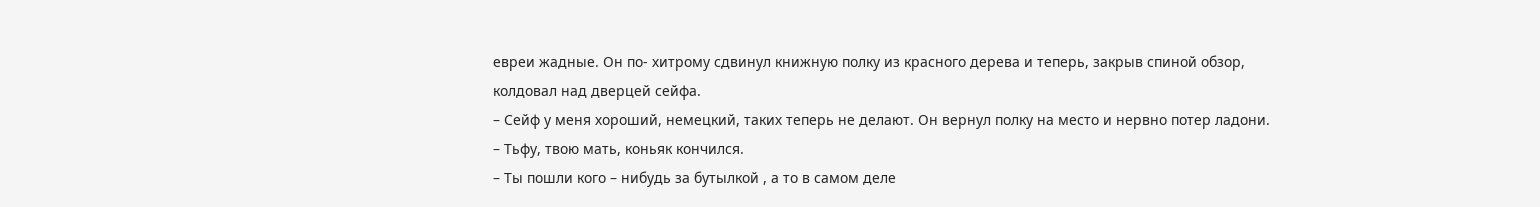евреи жадные. Он по- хитрому сдвинул книжную полку из красного дерева и теперь, закрыв спиной обзор, колдовал над дверцей сейфа.
– Сейф у меня хороший, немецкий, таких теперь не делают. Он вернул полку на место и нервно потер ладони.
– Тьфу, твою мать, коньяк кончился.
– Ты пошли кого – нибудь за бутылкой , а то в самом деле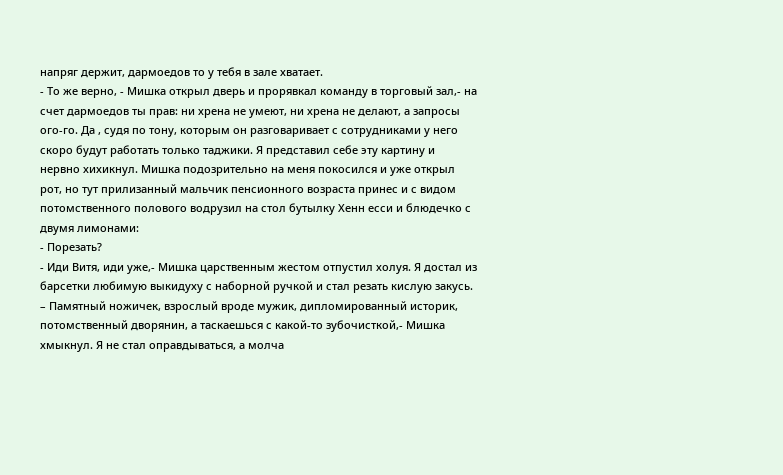напряг держит, дармоедов то у тебя в зале хватает.
- То же верно, - Мишка открыл дверь и прорявкал команду в торговый зал,- на счет дармоедов ты прав: ни хрена не умеют, ни хрена не делают, а запросы ого-го. Да , судя по тону, которым он разговаривает с сотрудниками у него скоро будут работать только таджики. Я представил себе эту картину и нервно хихикнул. Мишка подозрительно на меня покосился и уже открыл рот, но тут прилизанный мальчик пенсионного возраста принес и с видом потомственного полового водрузил на стол бутылку Хенн есси и блюдечко с двумя лимонами:
- Порезать?
- Иди Витя, иди уже,- Мишка царственным жестом отпустил холуя. Я достал из барсетки любимую выкидуху с наборной ручкой и стал резать кислую закусь.
– Памятный ножичек, взрослый вроде мужик, дипломированный историк, потомственный дворянин, а таскаешься с какой-то зубочисткой,- Мишка хмыкнул. Я не стал оправдываться, а молча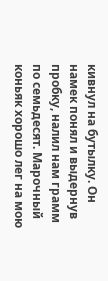кивнул на бутылку. Он намек понял и выдернув пробку, налил нам грамм по семьдесят. Марочный коньяк хорошо лег на мою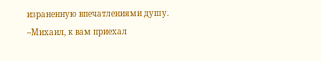израненную впечатлениями душу.
–Михаил, к вам приехал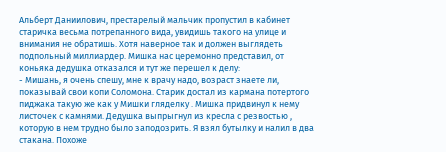Альберт Даниилович, престарелый мальчик пропустил в кабинет старичка весьма потрепанного вида, увидишь такого на улице и внимания не обратишь. Хотя наверное так и должен выглядеть подпольный миллиардер. Мишка нас церемонно представил, от коньяка дедушка отказался и тут же перешел к делу:
- Мишань, я очень спешу, мне к врачу надо, возраст знаете ли, показывай свои копи Соломона. Старик достал из кармана потертого пиджака такую же как у Мишки гляделку . Мишка придвинул к нему листочек с камнями. Дедушка выпрыгнул из кресла с резвостью , которую в нем трудно было заподозрить. Я взял бутылку и налил в два стакана. Похоже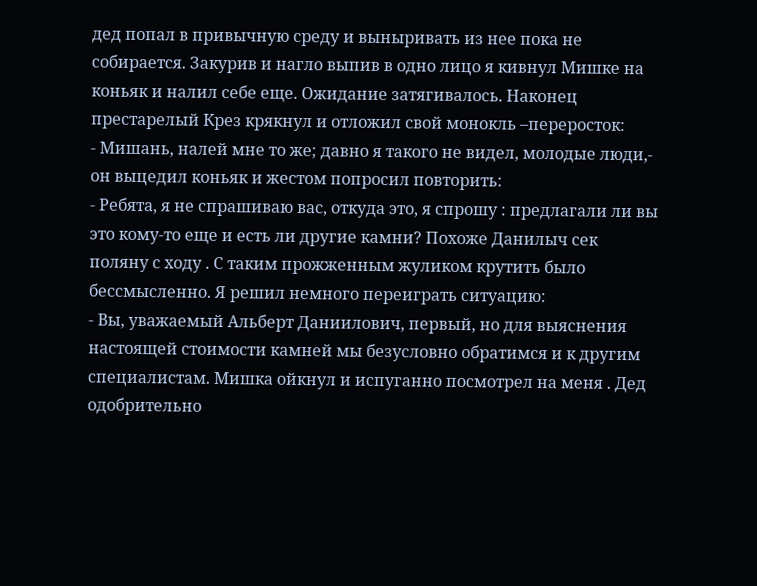дед попал в привычную среду и выныривать из нее пока не собирается. Закурив и нагло выпив в одно лицо я кивнул Мишке на коньяк и налил себе еще. Ожидание затягивалось. Наконец престарелый Крез крякнул и отложил свой монокль –переросток:
- Мишань, налей мне то же; давно я такого не видел, молодые люди,- он выцедил коньяк и жестом попросил повторить:
- Ребята, я не спрашиваю вас, откуда это, я спрошу : предлагали ли вы это кому-то еще и есть ли другие камни? Похоже Данилыч сек поляну с ходу . С таким прожженным жуликом крутить было бессмысленно. Я решил немного переиграть ситуацию:
- Вы, уважаемый Альберт Даниилович, первый, но для выяснения настоящей стоимости камней мы безусловно обратимся и к другим специалистам. Мишка ойкнул и испуганно посмотрел на меня . Дед одобрительно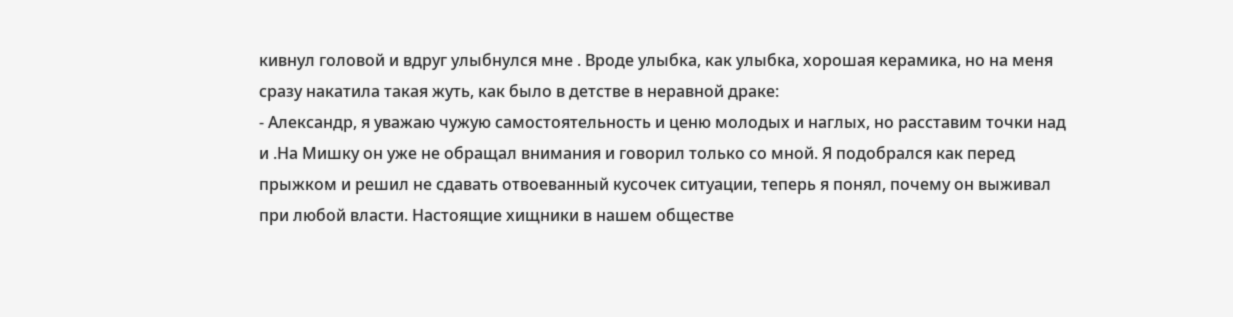кивнул головой и вдруг улыбнулся мне . Вроде улыбка, как улыбка, хорошая керамика, но на меня сразу накатила такая жуть, как было в детстве в неравной драке:
- Александр, я уважаю чужую самостоятельность и ценю молодых и наглых, но расставим точки над и .На Мишку он уже не обращал внимания и говорил только со мной. Я подобрался как перед прыжком и решил не сдавать отвоеванный кусочек ситуации, теперь я понял, почему он выживал при любой власти. Настоящие хищники в нашем обществе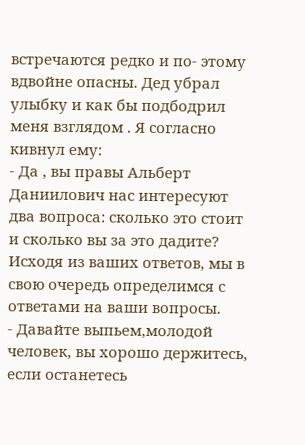встречаются редко и по- этому вдвойне опасны. Дед убрал улыбку и как бы подбодрил меня взглядом . Я согласно кивнул ему:
- Да , вы правы Альберт Даниилович нас интересуют два вопроса: сколько это стоит и сколько вы за это дадите? Исходя из ваших ответов, мы в свою очередь определимся с ответами на ваши вопросы.
- Давайте выпьем,молодой человек, вы хорошо держитесь, если останетесь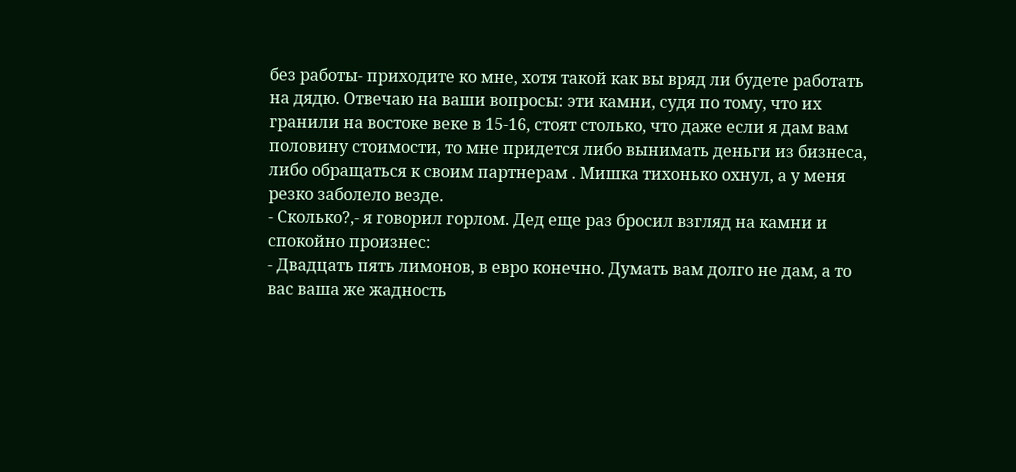без работы- приходите ко мне, хотя такой как вы вряд ли будете работать на дядю. Отвечаю на ваши вопросы: эти камни, судя по тому, что их гранили на востоке веке в 15-16, стоят столько, что даже если я дам вам половину стоимости, то мне придется либо вынимать деньги из бизнеса, либо обращаться к своим партнерам . Мишка тихонько охнул, а у меня резко заболело везде.
- Сколько?,- я говорил горлом. Дед еще раз бросил взгляд на камни и спокойно произнес:
- Двадцать пять лимонов, в евро конечно. Думать вам долго не дам, а то вас ваша же жадность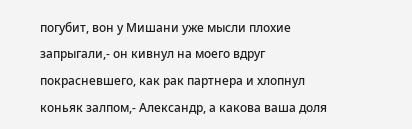погубит, вон у Мишани уже мысли плохие запрыгали,- он кивнул на моего вдруг покрасневшего, как рак партнера и хлопнул коньяк залпом,- Александр, а какова ваша доля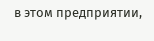в этом предприятии,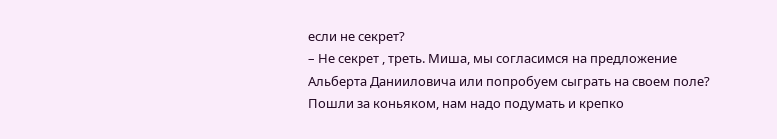если не секрет?
– Не секрет , треть. Миша, мы согласимся на предложение Альберта Данииловича или попробуем сыграть на своем поле? Пошли за коньяком, нам надо подумать и крепко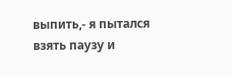выпить,- я пытался взять паузу и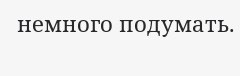немного подумать.